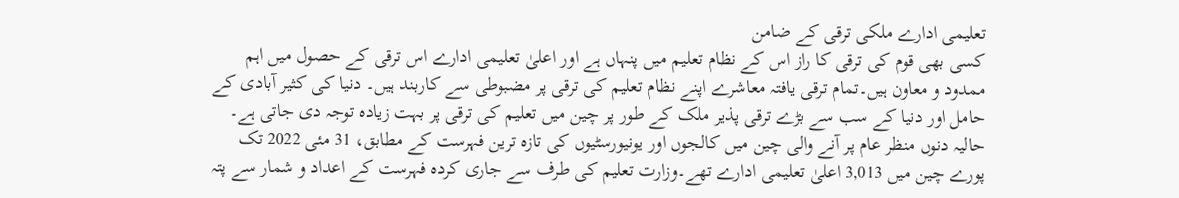تعلیمی ادارے ملکی ترقی کے ضامن
کسی بھی قوم کی ترقی کا راز اس کے نظام تعلیم میں پنہاں ہے اور اعلیٰ تعلیمی ادارے اس ترقی کے حصول میں اہم ممدود و معاون ہیں۔تمام ترقی یافتہ معاشرے اپنے نظام تعلیم کی ترقی پر مضبوطی سے کاربند ہیں۔ دنیا کی کثیر آبادی کے حامل اور دنیا کے سب سے بڑے ترقی پذیر ملک کے طور پر چین میں تعلیم کی ترقی پر بہت زیادہ توجہ دی جاتی ہے۔ حالیہ دنوں منظر عام پر آنے والی چین میں کالجوں اور یونیورسٹیوں کی تازہ ترین فہرست کے مطابق، 31 مئی 2022 تک پورے چین میں 3,013 اعلیٰ تعلیمی ادارے تھے۔وزارت تعلیم کی طرف سے جاری کردہ فہرست کے اعداد و شمار سے پتہ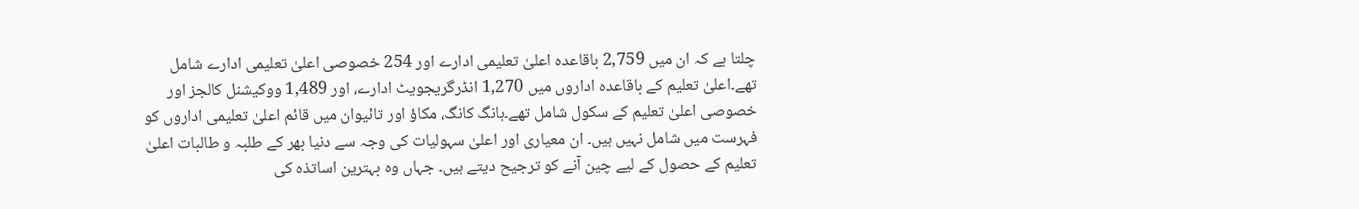چلتا ہے کہ ان میں 2,759 باقاعدہ اعلیٰ تعلیمی ادارے اور 254 خصوصی اعلیٰ تعلیمی ادارے شامل تھے۔اعلیٰ تعلیم کے باقاعدہ اداروں میں 1,270 انڈرگریجویٹ ادارے، اور 1,489 ووکیشنل کالجز اور خصوصی اعلیٰ تعلیم کے سکول شامل تھے۔ہانگ کانگ، مکاؤ اور تائیوان میں قائم اعلیٰ تعلیمی اداروں کو فہرست میں شامل نہیں ہیں۔ ان معیاری اور اعلیٰ سہولیات کی وجہ سے دنیا بھر کے طلبہ و طالبات اعلیٰ تعلیم کے حصول کے لیے چین آنے کو ترجیح دیتے ہیں۔ جہاں وہ بہترین اساتذہ کی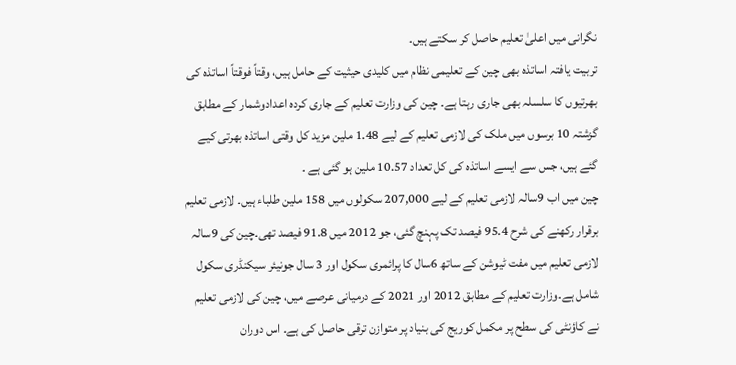نگرانی میں اعلیٰ تعلیم حاصل کر سکتے ہیں۔
تربیت یافتہ اساتذہ بھی چین کے تعلیمی نظام میں کلیدی حیثیت کے حامل ہیں، وقتاً فوقتاً اساتذہ کی بھرتیوں کا سلسلہ بھی جاری رہتا ہے۔ چین کی وزارت تعلیم کے جاری کردہ اعدادوشمار کے مطابق گزشتہ 10 برسوں میں ملک کی لازمی تعلیم کے لیے 1.48 ملین مزید کل وقتی اساتذہ بھرتی کیے گئے ہیں، جس سے ایسے اساتذہ کی کل تعداد 10.57 ملین ہو گئی ہے ۔
چین میں اب 9سالہ لازمی تعلیم کے لیے 207,000 سکولوں میں 158 ملین طلباء ہیں۔ لازمی تعلیم برقرار رکھنے کی شرح 95.4 فیصد تک پہنچ گئی، جو 2012 میں 91.8 فیصد تھی۔چین کی 9سالہ لازمی تعلیم میں مفت ٹیوشن کے ساتھ 6سال کا پرائمری سکول اور 3 سال جونیئر سیکنڈری سکول شامل ہے۔وزارت تعلیم کے مطابق 2012 اور 2021 کے درمیانی عرصے میں، چین کی لازمی تعلیم نے کاؤنٹی کی سطح پر مکمل کوریج کی بنیاد پر متوازن ترقی حاصل کی ہے۔ اس دوران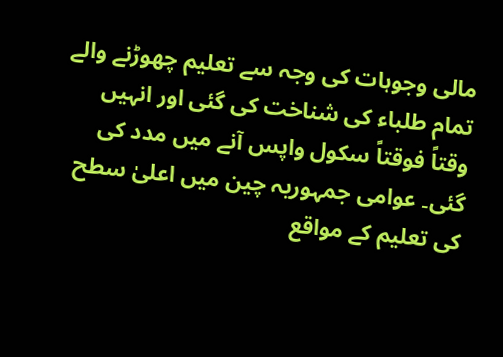مالی وجوہات کی وجہ سے تعلیم چھوڑنے والے تمام طلباء کی شناخت کی گئی اور انہیں وقتاً فوقتاً سکول واپس آنے میں مدد کی گئی۔ عوامی جمہوریہ چین میں اعلیٰ سطح کی تعلیم کے مواقع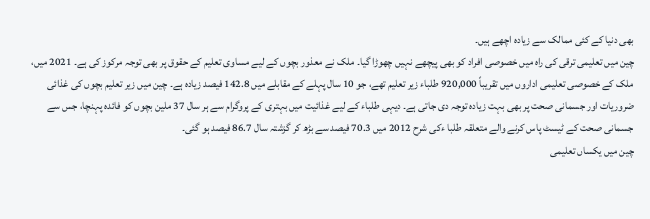بھی دنیا کے کئی ممالک سے زیادہ اچھے ہیں۔
چین میں تعلیمی ترقی کی راہ میں خصوصی افراد کو بھی پیچھے نہیں چھوڑا گیا۔ ملک نے معذور بچوں کے لیے مساوی تعلیم کے حقوق پر بھی توجہ مرکوز کی ہے۔ 2021 میں، ملک کے خصوصی تعلیمی اداروں میں تقریباً 920,000 طلباء زیر تعلیم تھے، جو 10 سال پہلے کے مقابلے میں 142.8 فیصد زیادہ ہے۔ چین میں زیر تعلیم بچوں کی غذائی ضروریات اور جسمانی صحت پر بھی بہت زیادہ توجہ دی جاتی ہے۔ دیہی طلباء کے لیے غذائیت میں بہتری کے پروگرام سے ہر سال 37 ملین بچوں کو فائدہ پہنچا، جس سے جسمانی صحت کے ٹیسٹ پاس کرنے والے متعلقہ طلبا ءکی شرح 2012 میں 70.3 فیصد سے بڑھ کر گزشتہ سال 86.7 فیصد ہو گئی۔
چین میں یکساں تعلیمی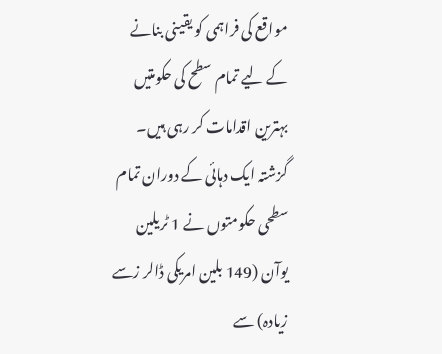مواقع کی فراہمی کو یقینی بنانے کے لیے تمام سطح کی حکومتیں بہترین اقدامات کر رہی ہیں۔ گزشتہ ایک دہائی کے دوران تمام سطحی حکومتوں نے 1 ٹریلین یوآن (149 بلین امریکی ڈالر زسے زیادہ) سے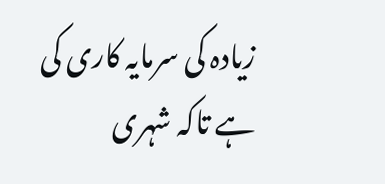زیادہ کی سرمایہ کاری کی ہے تاکہ شہری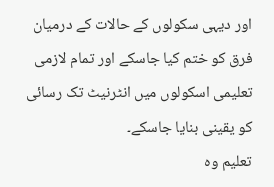اور دیہی سکولوں کے حالات کے درمیان فرق کو ختم کیا جاسکے اور تمام لازمی تعلیمی اسکولوں میں انٹرنیٹ تک رسائی کو یقینی بنایا جاسکے۔
تعلیم وہ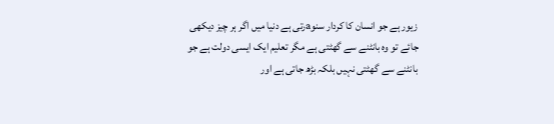زیور ہے جو انسان کا کردار سنوaرتی ہے دنیا میں اگر ہر چیز دیکھی جائے تو وہ بانٹنے سے گھٹتی ہے مگر تعلیم ایک ایسی دولت ہے جو بانٹنے سے گھٹتی نہیں بلکہ بڑھ جاتی ہے اور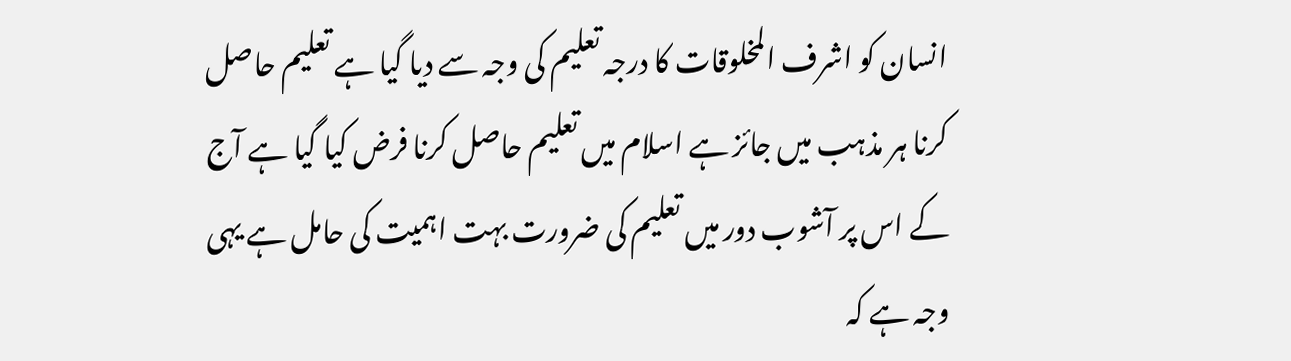انسان کو اشرف المخلوقات کا درجہ تعلیم کی وجہ سے دیا گیا ہے تعلیم حاصل کرنا ہر مذہب میں جائز ہے اسلام میں تعلیم حاصل کرنا فرض کیا گیا ہے آج کے اس پر آشوب دور میں تعلیم کی ضرورت بہت اہمیت کی حامل ہے یہی وجہ ہے کہ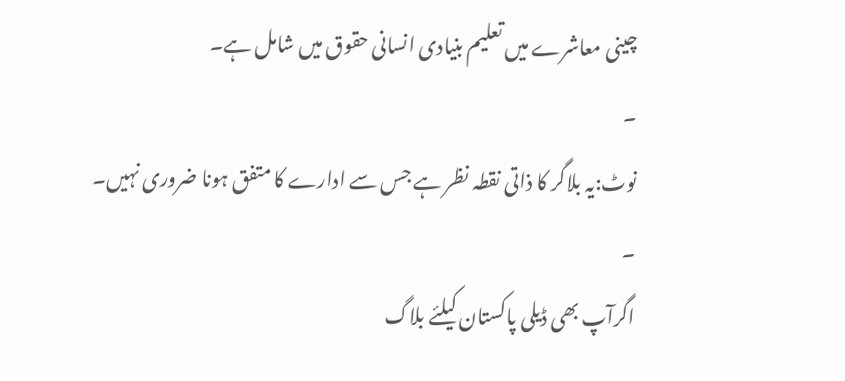چینی معاشرے میں تعلیم بنیادی انسانی حقوق میں شامل ہے۔
۔
نوٹ:یہ بلاگر کا ذاتی نقطہ نظر ہے جس سے ادارے کا متفق ہونا ضروری نہیں۔
۔
اگرآپ بھی ڈیلی پاکستان کیلئے بلاگ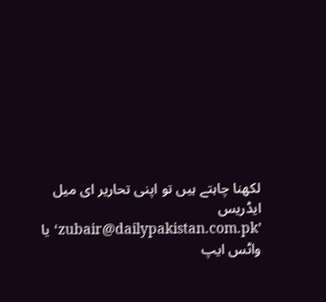لکھنا چاہتے ہیں تو اپنی تحاریر ای میل ایڈریس ’zubair@dailypakistan.com.pk‘ یا واٹس ایپ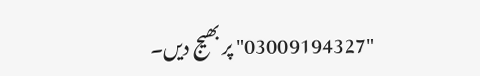"03009194327" پر بھیج دیں۔